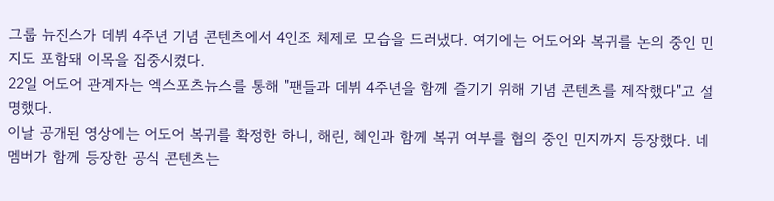그룹 뉴진스가 데뷔 4주년 기념 콘텐츠에서 4인조 체제로 모습을 드러냈다. 여기에는 어도어와 복귀를 논의 중인 민지도 포함돼 이목을 집중시켰다.
22일 어도어 관계자는 엑스포츠뉴스를 통해 "팬들과 데뷔 4주년을 함께 즐기기 위해 기념 콘텐츠를 제작했다"고 설명했다.
이날 공개된 영상에는 어도어 복귀를 확정한 하니, 해린, 혜인과 함께 복귀 여부를 협의 중인 민지까지 등장했다. 네 멤버가 함께 등장한 공식 콘텐츠는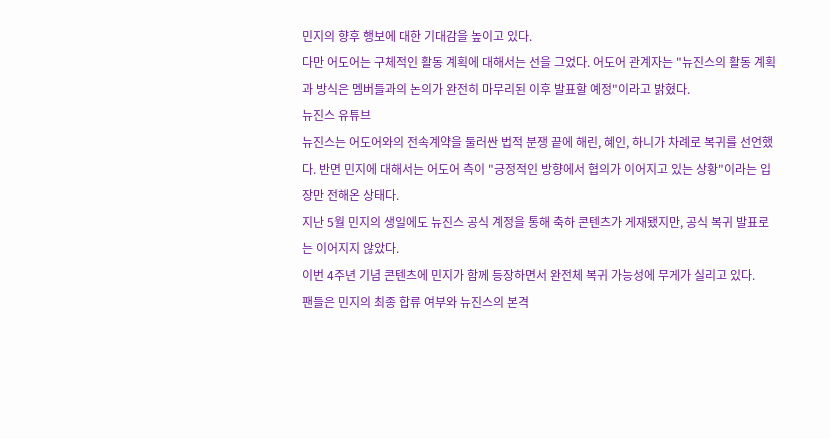민지의 향후 행보에 대한 기대감을 높이고 있다.
다만 어도어는 구체적인 활동 계획에 대해서는 선을 그었다. 어도어 관계자는 "뉴진스의 활동 계획과 방식은 멤버들과의 논의가 완전히 마무리된 이후 발표할 예정"이라고 밝혔다.
뉴진스 유튜브
뉴진스는 어도어와의 전속계약을 둘러싼 법적 분쟁 끝에 해린, 혜인, 하니가 차례로 복귀를 선언했다. 반면 민지에 대해서는 어도어 측이 "긍정적인 방향에서 협의가 이어지고 있는 상황"이라는 입장만 전해온 상태다.
지난 5월 민지의 생일에도 뉴진스 공식 계정을 통해 축하 콘텐츠가 게재됐지만, 공식 복귀 발표로는 이어지지 않았다.
이번 4주년 기념 콘텐츠에 민지가 함께 등장하면서 완전체 복귀 가능성에 무게가 실리고 있다.
팬들은 민지의 최종 합류 여부와 뉴진스의 본격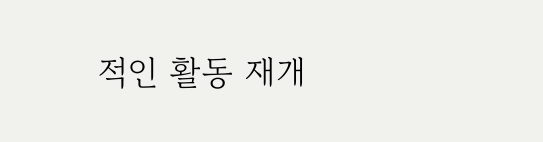적인 활동 재개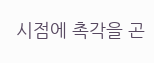시점에 촉각을 곤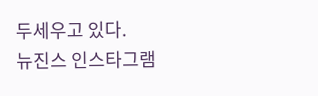두세우고 있다.
뉴진스 인스타그램